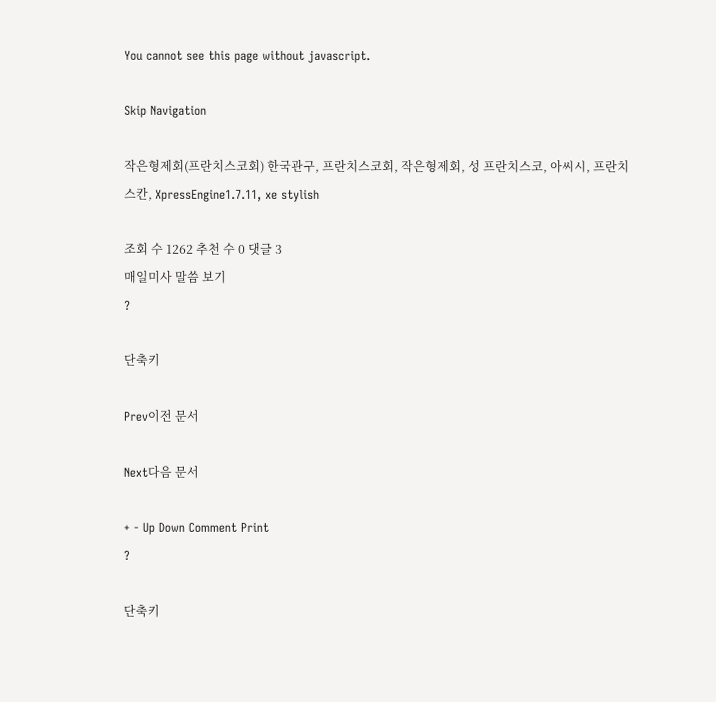You cannot see this page without javascript.

Skip Navigation

작은형제회(프란치스코회) 한국관구, 프란치스코회, 작은형제회, 성 프란치스코, 아씨시, 프란치스칸, XpressEngine1.7.11, xe stylish

조회 수 1262 추천 수 0 댓글 3
매일미사 말씀 보기
?

단축키

Prev이전 문서

Next다음 문서

+ - Up Down Comment Print
?

단축키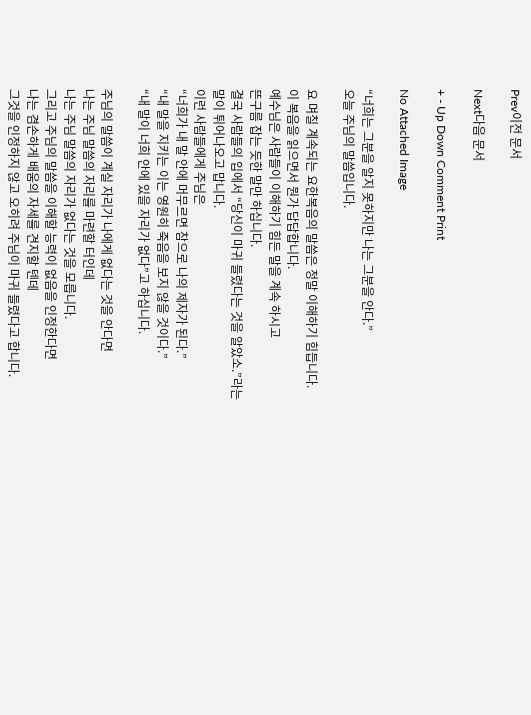Prev이전 문서

Next다음 문서

+ - Up Down Comment Print

No Attached Image

“너희는 그분을 알지 못하지만 나는 그분을 안다.”
오늘 주님의 말씀입니다.

요 며칠 계속되는 요한복음의 말씀은 정말 이해하기 힘듭니다.
이 복음을 읽으면서 뭔가 답답합니다.
예수님은 사람들이 이해하기 힘든 말을 계속 하시고
뜬구름 잡는 듯한 말만 하십니다.
결국 사람들의 입에서 “당신이 마귀 들렸다는 것을 알았소.”라는
말이 튀어나오고 맙니다.
이런 사람들에게 주님은
“너희가 내 말 안에 머무르면 참으로 나의 제자가 된다.”
“내 말을 지키는 이는 영원히 죽음을 보지 않을 것이다.”
“내 말이 너희 안에 있을 자리가 없다”고 하십니다.

주님의 말씀이 계실 자리가 나에게 없다는 것을 안다면
나는 주님 말씀의 자리를 마련할 터인데
나는 주님 말씀의 자리가 없다는 것을 모릅니다.
그리고 주님의 말씀을 이해할 능력이 없음을 인정한다면
나는 겸손하게 배움의 자세를 견지할 텐데
그것을 인정하지 않고 오히려 주님이 마귀 들렸다고 합니다.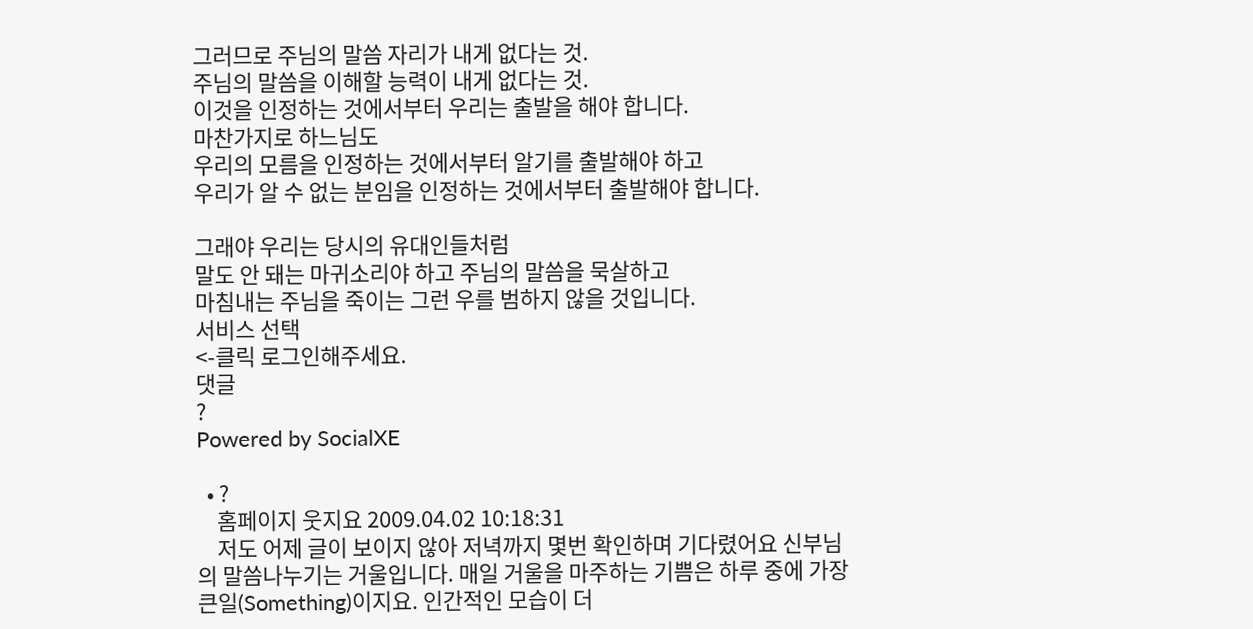그러므로 주님의 말씀 자리가 내게 없다는 것.
주님의 말씀을 이해할 능력이 내게 없다는 것.
이것을 인정하는 것에서부터 우리는 출발을 해야 합니다.
마찬가지로 하느님도
우리의 모름을 인정하는 것에서부터 알기를 출발해야 하고
우리가 알 수 없는 분임을 인정하는 것에서부터 출발해야 합니다.

그래야 우리는 당시의 유대인들처럼
말도 안 돼는 마귀소리야 하고 주님의 말씀을 묵살하고
마침내는 주님을 죽이는 그런 우를 범하지 않을 것입니다.
서비스 선택
<-클릭 로그인해주세요.
댓글
?
Powered by SocialXE

  • ?
    홈페이지 웃지요 2009.04.02 10:18:31
    저도 어제 글이 보이지 않아 저녁까지 몇번 확인하며 기다렸어요 신부님의 말씀나누기는 거울입니다. 매일 거울을 마주하는 기쁨은 하루 중에 가장 큰일(Something)이지요. 인간적인 모습이 더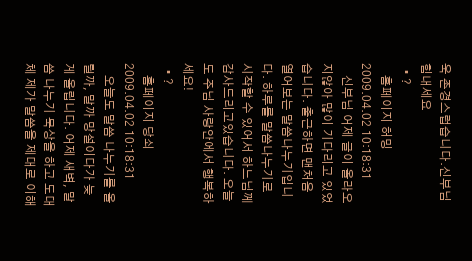욱 존경스럽습니다.신부님 힘내세요
  • ?
    홈페이지 허밍 2009.04.02 10:18:31
    신부님 어제 글이 올라오지않아 많이 기다리고 있었습니다. 출근하면 맨처음 열어보는 말씀나누기입니다. 하루를 말씀나누기로 시작할 수 있어서 하느님께 감사드리고있습니다. 오늘도 주님 사랑안에서 행복하세요!
  • ?
    홈페이지 당쇠 2009.04.02 10:18:31
    오늘도 말씀 나누기를 올릴까, 말까 망설이다가 늦게 올립니다. 어제 새벽, 말씀 나누기 묵상을 하고 도대체 제가 말씀을 제대로 이해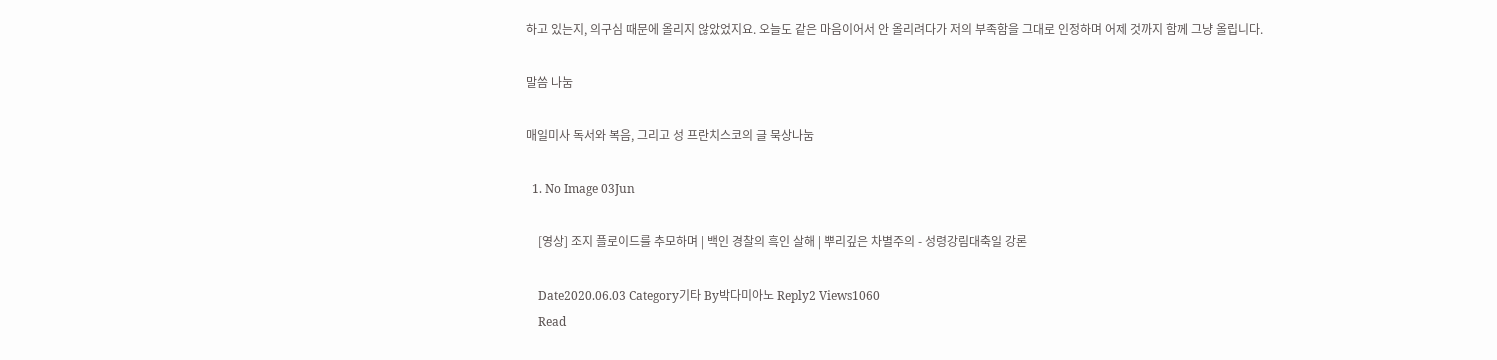하고 있는지, 의구심 때문에 올리지 않았었지요. 오늘도 같은 마음이어서 안 올리려다가 저의 부족함을 그대로 인정하며 어제 것까지 함께 그냥 올립니다.

말씀 나눔

매일미사 독서와 복음, 그리고 성 프란치스코의 글 묵상나눔

  1. No Image 03Jun

    [영상] 조지 플로이드를 추모하며 | 백인 경찰의 흑인 살해 | 뿌리깊은 차별주의 - 성령강림대축일 강론

    Date2020.06.03 Category기타 By박다미아노 Reply2 Views1060
    Read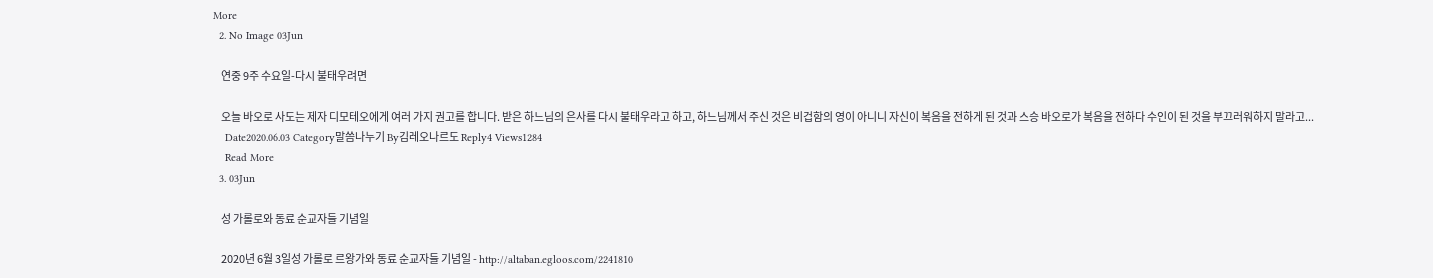More
  2. No Image 03Jun

    연중 9주 수요일-다시 불태우려면

    오늘 바오로 사도는 제자 디모테오에게 여러 가지 권고를 합니다. 받은 하느님의 은사를 다시 불태우라고 하고, 하느님께서 주신 것은 비겁함의 영이 아니니 자신이 복음을 전하게 된 것과 스승 바오로가 복음을 전하다 수인이 된 것을 부끄러워하지 말라고...
    Date2020.06.03 Category말씀나누기 By김레오나르도 Reply4 Views1284
    Read More
  3. 03Jun

    성 가롤로와 동료 순교자들 기념일

    2020년 6월 3일성 가롤로 르왕가와 동료 순교자들 기념일 - http://altaban.egloos.com/2241810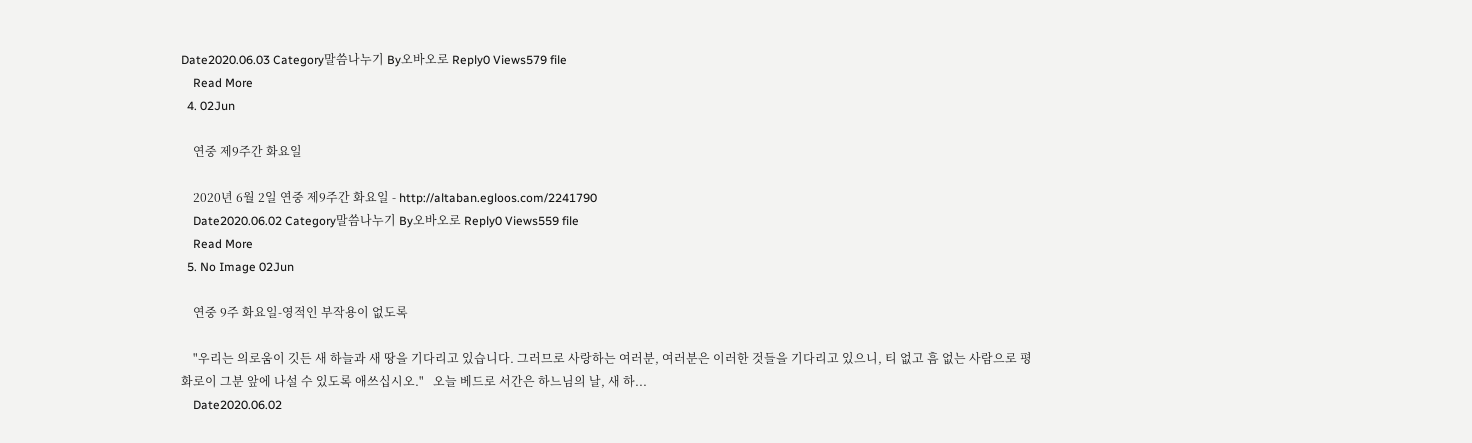Date2020.06.03 Category말씀나누기 By오바오로 Reply0 Views579 file
    Read More
  4. 02Jun

    연중 제9주간 화요일

    2020년 6월 2일 연중 제9주간 화요일 - http://altaban.egloos.com/2241790
    Date2020.06.02 Category말씀나누기 By오바오로 Reply0 Views559 file
    Read More
  5. No Image 02Jun

    연중 9주 화요일-영적인 부작용이 없도록

    "우리는 의로움이 깃든 새 하늘과 새 땅을 기다리고 있습니다. 그러므로 사랑하는 여러분, 여러분은 이러한 것들을 기다리고 있으니, 티 없고 흠 없는 사람으로 평화로이 그분 앞에 나설 수 있도록 애쓰십시오."   오늘 베드로 서간은 하느님의 날, 새 하...
    Date2020.06.02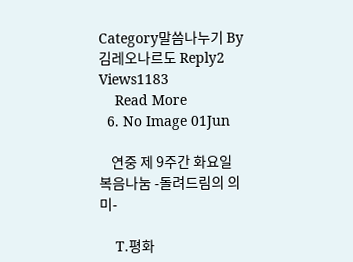Category말씀나누기 By김레오나르도 Reply2 Views1183
    Read More
  6. No Image 01Jun

    연중 제 9주간 화요일 복음나눔 -돌려드림의 의미-

    T.평화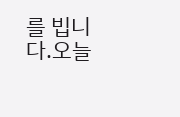를 빕니다.오늘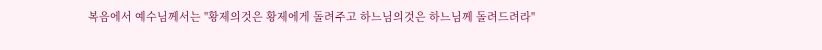복음에서 예수님께서는 "황제의것은 황제에게 돌려주고 하느님의것은 하느님께 돌려드려라"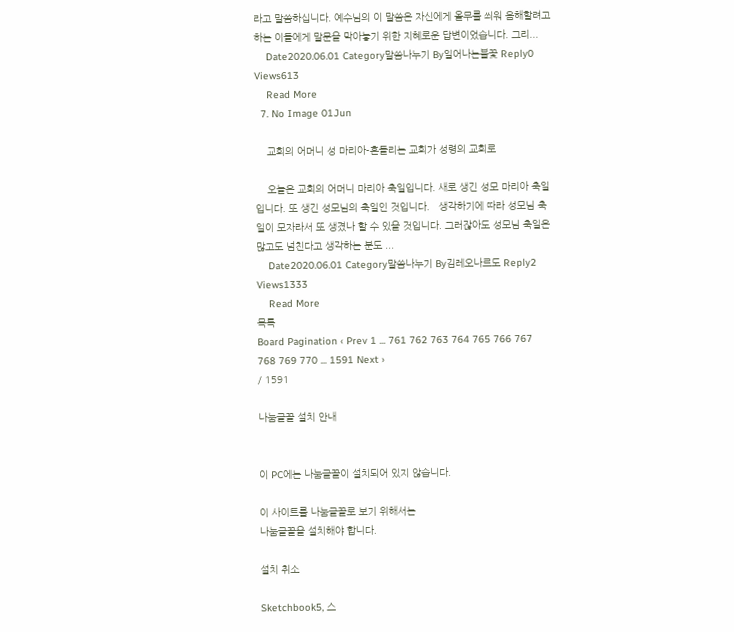라고 말씀하십니다. 예수님의 이 말씀은 자신에게 올무를 씌워 음해할려고 하는 이들에게 말문을 막아놓기 위한 지혜로운 답변이었습니다. 그리...
    Date2020.06.01 Category말씀나누기 By일어나는불꽃 Reply0 Views613
    Read More
  7. No Image 01Jun

    교회의 어머니 성 마리아-흔들리는 교회가 성령의 교회로

    오늘은 교회의 어머니 마리아 축일입니다. 새로 생긴 성모 마리아 축일입니다. 또 생긴 성모님의 축일인 것입니다.   생각하기에 따라 성모님 축일이 모자라서 또 생겼나 할 수 있을 것입니다. 그러잖아도 성모님 축일은 많고도 넘친다고 생각하는 분도 ...
    Date2020.06.01 Category말씀나누기 By김레오나르도 Reply2 Views1333
    Read More
목록
Board Pagination ‹ Prev 1 ... 761 762 763 764 765 766 767 768 769 770 ... 1591 Next ›
/ 1591

나눔글꼴 설치 안내


이 PC에는 나눔글꼴이 설치되어 있지 않습니다.

이 사이트를 나눔글꼴로 보기 위해서는
나눔글꼴을 설치해야 합니다.

설치 취소

Sketchbook5, 스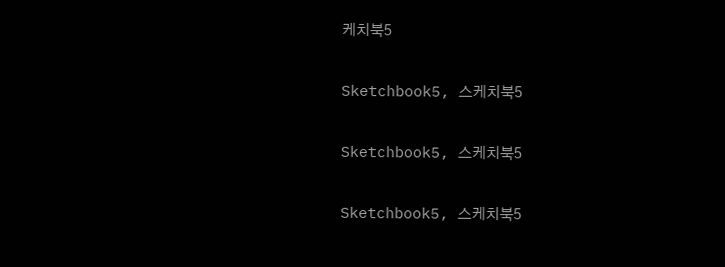케치북5

Sketchbook5, 스케치북5

Sketchbook5, 스케치북5

Sketchbook5, 스케치북5